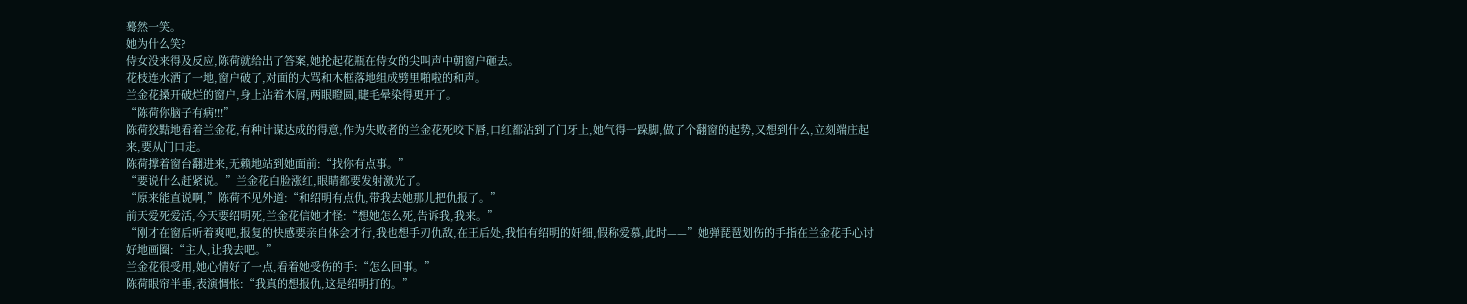蓦然一笑。
她为什么笑?
侍女没来得及反应,陈荷就给出了答案,她抡起花瓶在侍女的尖叫声中朝窗户砸去。
花枝连水洒了一地,窗户破了,对面的大骂和木框落地组成劈里啪啦的和声。
兰金花搡开破烂的窗户,身上沾着木屑,两眼瞪圆,睫毛晕染得更开了。
“陈荷你脑子有病!!!”
陈荷狡黠地看着兰金花,有种计谋达成的得意,作为失败者的兰金花死咬下唇,口红都沾到了门牙上,她气得一跺脚,做了个翻窗的起势,又想到什么,立刻端庄起来,要从门口走。
陈荷撑着窗台翻进来,无赖地站到她面前:“找你有点事。”
“要说什么赶紧说。”兰金花白脸涨红,眼睛都要发射激光了。
“原来能直说啊,”陈荷不见外道:“和绍明有点仇,带我去她那儿把仇报了。”
前天爱死爱活,今天要绍明死,兰金花信她才怪:“想她怎么死,告诉我,我来。”
“刚才在窗后听着爽吧,报复的快感要亲自体会才行,我也想手刃仇敌,在王后处,我怕有绍明的奸细,假称爱慕,此时——”她弹琵琶划伤的手指在兰金花手心讨好地画圈:“主人,让我去吧。”
兰金花很受用,她心情好了一点,看着她受伤的手:“怎么回事。”
陈荷眼帘半垂,表演惆怅:“我真的想报仇,这是绍明打的。”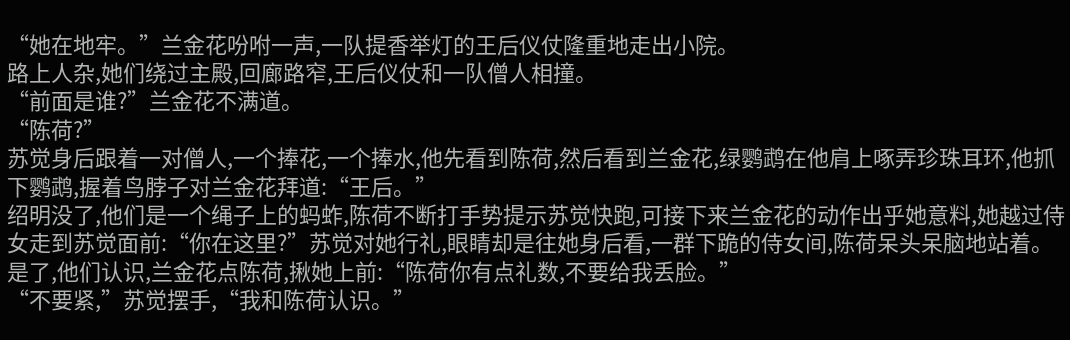“她在地牢。”兰金花吩咐一声,一队提香举灯的王后仪仗隆重地走出小院。
路上人杂,她们绕过主殿,回廊路窄,王后仪仗和一队僧人相撞。
“前面是谁?”兰金花不满道。
“陈荷?”
苏觉身后跟着一对僧人,一个捧花,一个捧水,他先看到陈荷,然后看到兰金花,绿鹦鹉在他肩上啄弄珍珠耳环,他抓下鹦鹉,握着鸟脖子对兰金花拜道:“王后。”
绍明没了,他们是一个绳子上的蚂蚱,陈荷不断打手势提示苏觉快跑,可接下来兰金花的动作出乎她意料,她越过侍女走到苏觉面前:“你在这里?”苏觉对她行礼,眼睛却是往她身后看,一群下跪的侍女间,陈荷呆头呆脑地站着。
是了,他们认识,兰金花点陈荷,揪她上前:“陈荷你有点礼数,不要给我丢脸。”
“不要紧,”苏觉摆手,“我和陈荷认识。”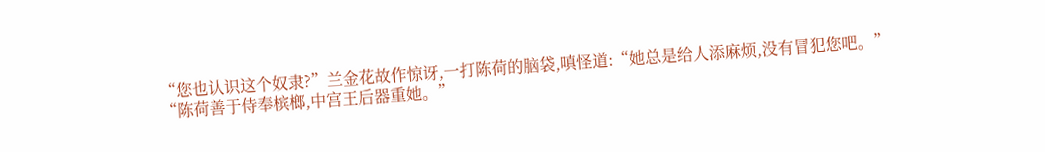“您也认识这个奴隶?”兰金花故作惊讶,一打陈荷的脑袋,嗔怪道:“她总是给人添麻烦,没有冒犯您吧。”
“陈荷善于侍奉槟榔,中宫王后器重她。”